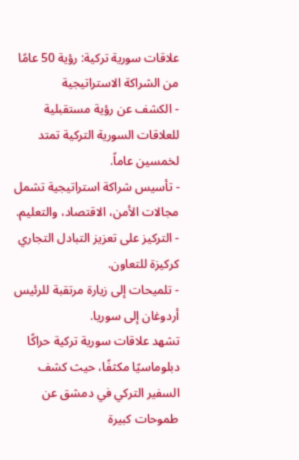علاقات سورية تركية: رؤية 50 عامًا من الشراكة الاستراتيجية
- الكشف عن رؤية مستقبلية للعلاقات السورية التركية تمتد لخمسين عاماً.
- تأسيس شراكة استراتيجية تشمل مجالات الأمن، الاقتصاد، والتعليم.
- التركيز على تعزيز التبادل التجاري كركيزة للتعاون.
- تلميحات إلى زيارة مرتقبة للرئيس أردوغان إلى سوريا.
تشهد علاقات سورية تركية حراكًا دبلوماسيًا مكثفًا، حيث كشف السفير التركي في دمشق عن طموحات كبيرة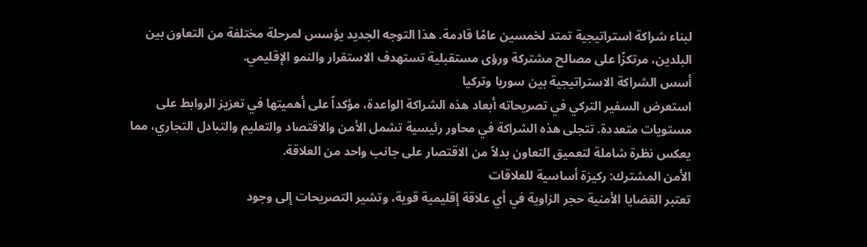لبناء شراكة استراتيجية تمتد لخمسين عامًا قادمة. هذا التوجه الجديد يؤسس لمرحلة مختلفة من التعاون بين البلدين، مرتكزًا على مصالح مشتركة ورؤى مستقبلية تستهدف الاستقرار والنمو الإقليمي.
أسس الشراكة الاستراتيجية بين سوريا وتركيا
استعرض السفير التركي في تصريحاته أبعاد هذه الشراكة الواعدة، مؤكداً على أهميتها في تعزيز الروابط على مستويات متعددة. تتجلى هذه الشراكة في محاور رئيسية تشمل الأمن والاقتصاد والتعليم والتبادل التجاري، مما يعكس نظرة شاملة لتعميق التعاون بدلاً من الاقتصار على جانب واحد من العلاقة.
الأمن المشترك: ركيزة أساسية للعلاقات
تعتبر القضايا الأمنية حجر الزاوية في أي علاقة إقليمية قوية، وتشير التصريحات إلى وجود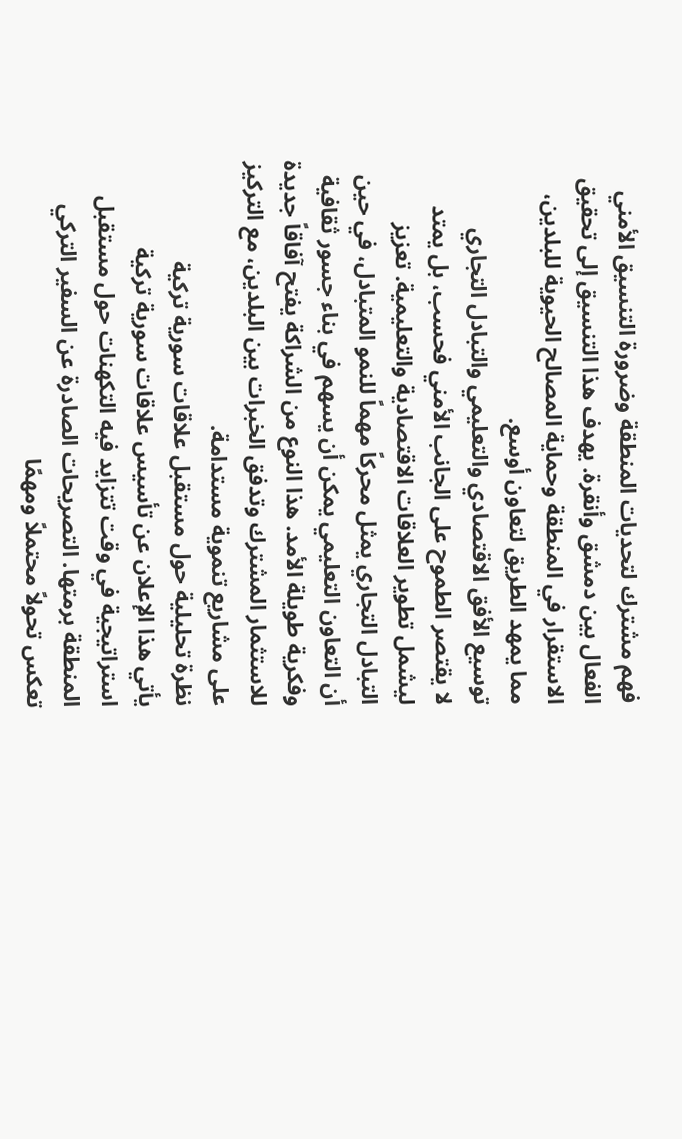فهم مشترك لتحديات المنطقة وضرورة التنسيق الأمني الفعال بين دمشق وأنقرة. يهدف هذا التنسيق إلى تحقيق الاستقرار في المنطقة وحماية المصالح الحيوية للبلدين، مما يمهد الطريق لتعاون أوسع.
توسيع الأفق الاقتصادي والتعليمي والتبادل التجاري
لا يقتصر الطموح على الجانب الأمني فحسب، بل يمتد ليشمل تطوير العلاقات الاقتصادية والتعليمية. تعزيز التبادل التجاري يمثل محركاً مهماً للنمو المتبادل، في حين أن التعاون التعليمي يمكن أن يسهم في بناء جسور ثقافية وفكرية طويلة الأمد. هذا النوع من الشراكة يفتح آفاقاً جديدة للاستثمار المشترك وتدفق الخبرات بين البلدين، مع التركيز على مشاريع تنموية مستدامة.
نظرة تحليلية حول مستقبل علاقات سورية تركية
يأتي هذا الإعلان عن تأسيس علاقات سورية تركية استراتيجية في وقت تتزايد فيه التكهنات حول مستقبل المنطقة برمتها. التصريحات الصادرة عن السفير التركي تعكس تحولاً محتملاً ومهمًا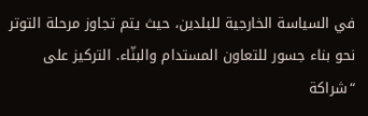في السياسة الخارجية للبلدين، حيث يتم تجاوز مرحلة التوتر نحو بناء جسور للتعاون المستدام والبنّاء. التركيز على “شراكة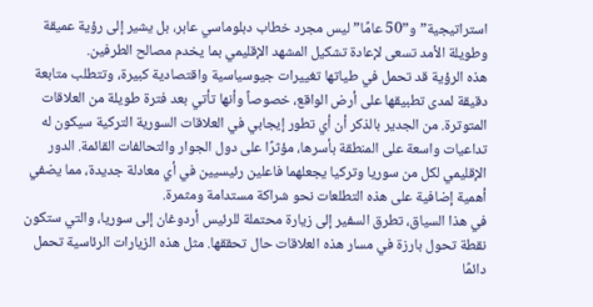استراتيجية” و”50 عامًا” ليس مجرد خطاب دبلوماسي عابر، بل يشير إلى رؤية عميقة وطويلة الأمد تسعى لإعادة تشكيل المشهد الإقليمي بما يخدم مصالح الطرفين.
هذه الرؤية قد تحمل في طياتها تغييرات جيوسياسية واقتصادية كبيرة، وتتطلب متابعة دقيقة لمدى تطبيقها على أرض الواقع، خصوصاً وأنها تأتي بعد فترة طويلة من العلاقات المتوترة. من الجدير بالذكر أن أي تطور إيجابي في العلاقات السورية التركية سيكون له تداعيات واسعة على المنطقة بأسرها، مؤثرًا على دول الجوار والتحالفات القائمة. الدور الإقليمي لكل من سوريا وتركيا يجعلهما فاعلين رئيسيين في أي معادلة جديدة، مما يضفي أهمية إضافية على هذه التطلعات نحو شراكة مستدامة ومثمرة.
في هذا السياق، تطرق السفير إلى زيارة محتملة للرئيس أردوغان إلى سوريا، والتي ستكون نقطة تحول بارزة في مسار هذه العلاقات حال تحققها. مثل هذه الزيارات الرئاسية تحمل دائمًا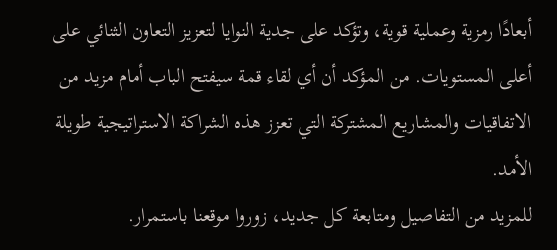أبعادًا رمزية وعملية قوية، وتؤكد على جدية النوايا لتعزيز التعاون الثنائي على أعلى المستويات. من المؤكد أن أي لقاء قمة سيفتح الباب أمام مزيد من الاتفاقيات والمشاريع المشتركة التي تعزز هذه الشراكة الاستراتيجية طويلة الأمد.
للمزيد من التفاصيل ومتابعة كل جديد، زوروا موقعنا باستمرار.